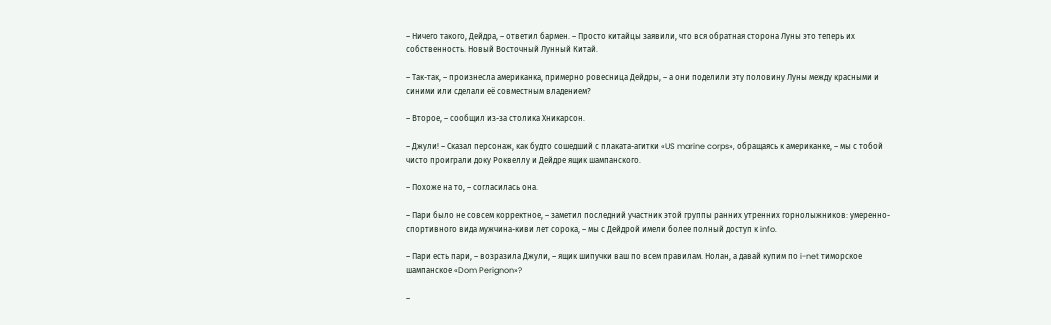– Ничего такого, Дейдра, – ответил бармен. – Просто китайцы заявили, что вся обратная сторона Луны это теперь их собственность. Новый Восточный Лунный Китай.

– Так-так, – произнесла американка, примерно ровесница Дейдры, – а они поделили эту половину Луны между красными и синими или сделали её совместным владением?

– Второе, – сообщил из-за столика Хникарсон.

– Джули! – Сказал персонаж, как будто сошедший с плаката-агитки «US marine corps», обращаясь к американке, – мы с тобой чисто проиграли доку Роквеллу и Дейдре ящик шампанского.

– Похоже на то, – согласилась она.

– Пари было не совсем корректное, – заметил последний участник этой группы ранних утренних горнолыжников: умеренно-спортивного вида мужчина-киви лет сорока, – мы с Дейдрой имели более полный доступ к info.

– Пари есть пари, – возразила Джули, – ящик шипучки ваш по всем правилам. Нолан, а давай купим по i-net тиморское шампанское «Dom Perignon»?

–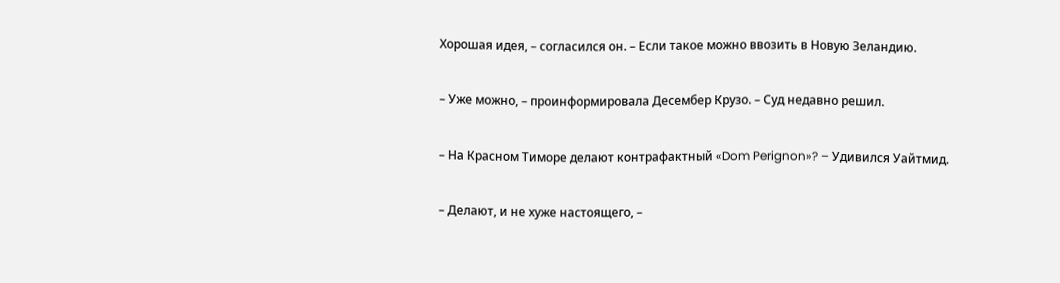Хорошая идея, – согласился он. – Если такое можно ввозить в Новую Зеландию.

– Уже можно, – проинформировала Десембер Крузо. – Суд недавно решил.

– На Красном Тиморе делают контрафактный «Dom Perignon»? – Удивился Уайтмид.

– Делают, и не хуже настоящего, –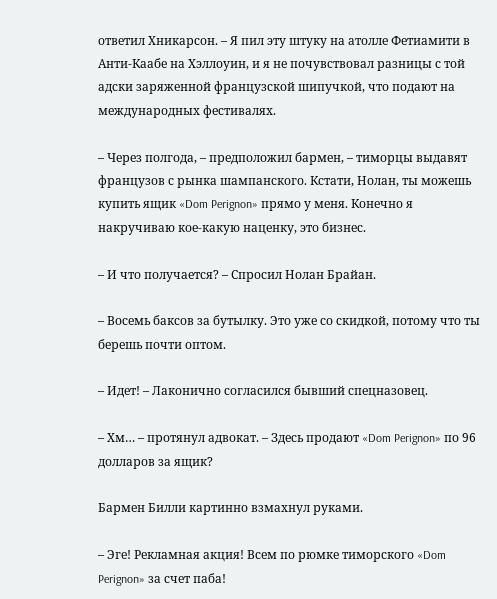ответил Хникарсон. – Я пил эту штуку на атолле Фетиамити в Анти-Каабе на Хэллоуин, и я не почувствовал разницы с той адски заряженной французской шипучкой, что подают на международных фестивалях.

– Через полгода, – предположил бармен, – тиморцы выдавят французов с рынка шампанского. Кстати, Нолан, ты можешь купить ящик «Dom Perignon» прямо у меня. Конечно я накручиваю кое-какую наценку, это бизнес.

– И что получается? – Спросил Нолан Брайан.

– Восемь баксов за бутылку. Это уже со скидкой, потому что ты берешь почти оптом.

– Идет! – Лаконично согласился бывший спецназовец.

– Хм… – протянул адвокат. – Здесь продают «Dom Perignon» по 96 долларов за ящик?

Бармен Билли картинно взмахнул руками.

– Эге! Рекламная акция! Всем по рюмке тиморского «Dom Perignon» за счет паба!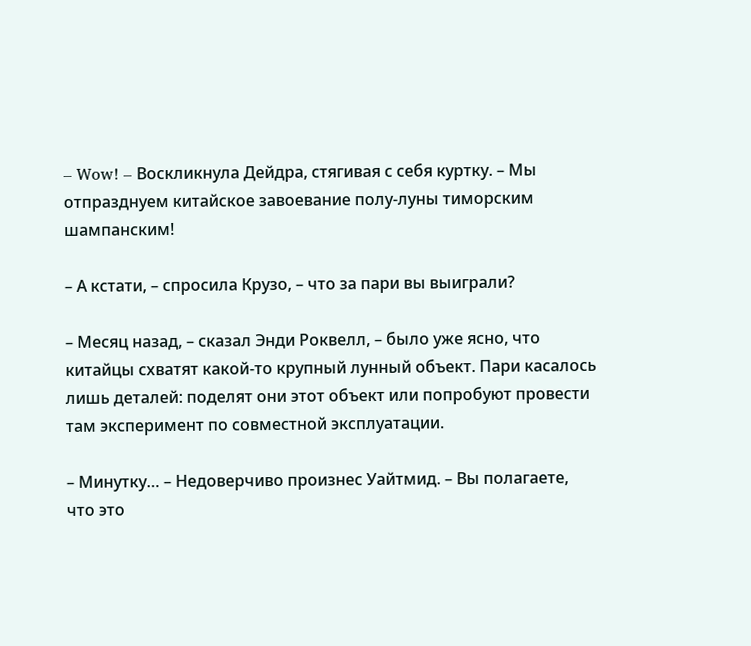– Wow! – Воскликнула Дейдра, стягивая с себя куртку. – Мы отпразднуем китайское завоевание полу-луны тиморским шампанским!

– А кстати, – спросила Крузо, – что за пари вы выиграли?

– Месяц назад, – сказал Энди Роквелл, – было уже ясно, что китайцы схватят какой-то крупный лунный объект. Пари касалось лишь деталей: поделят они этот объект или попробуют провести там эксперимент по совместной эксплуатации.

– Минутку… – Недоверчиво произнес Уайтмид. – Вы полагаете, что это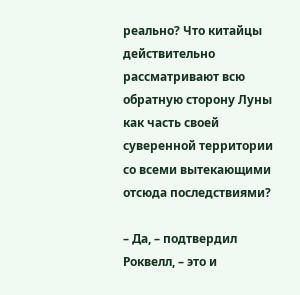реально? Что китайцы действительно рассматривают всю обратную сторону Луны как часть своей суверенной территории со всеми вытекающими отсюда последствиями?

– Да, – подтвердил Роквелл, – это и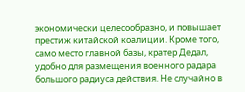экономически целесообразно, и повышает престиж китайской коалиции. Кроме того, само место главной базы, кратер Дедал, удобно для размещения военного радара большого радиуса действия. Не случайно в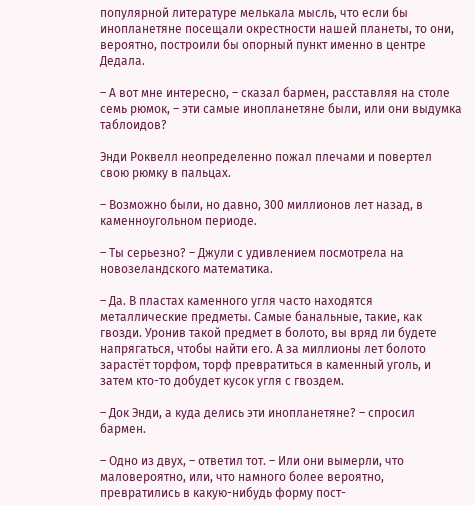популярной литературе мелькала мысль, что если бы инопланетяне посещали окрестности нашей планеты, то они, вероятно, построили бы опорный пункт именно в центре Дедала.

– А вот мне интересно, – сказал бармен, расставляя на столе семь рюмок, – эти самые инопланетяне были, или они выдумка таблоидов?

Энди Роквелл неопределенно пожал плечами и повертел свою рюмку в пальцах.

– Возможно были, но давно, 300 миллионов лет назад, в каменноугольном периоде.

– Ты серьезно? – Джули с удивлением посмотрела на новозеландского математика.

– Да. В пластах каменного угля часто находятся металлические предметы. Самые банальные, такие, как гвозди. Уронив такой предмет в болото, вы вряд ли будете напрягаться, чтобы найти его. А за миллионы лет болото зарастёт торфом, торф превратиться в каменный уголь, и затем кто-то добудет кусок угля с гвоздем.

– Док Энди, а куда делись эти инопланетяне? – спросил бармен.

– Одно из двух, – ответил тот. – Или они вымерли, что маловероятно, или, что намного более вероятно, превратились в какую-нибудь форму пост-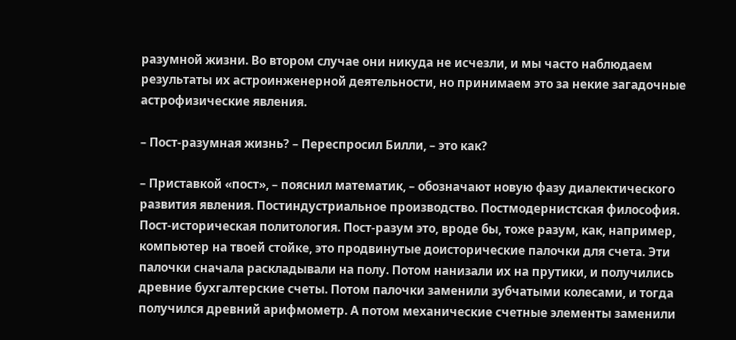разумной жизни. Во втором случае они никуда не исчезли, и мы часто наблюдаем результаты их астроинженерной деятельности, но принимаем это за некие загадочные астрофизические явления.

– Пост-разумная жизнь? – Переспросил Билли, – это как?

– Приставкой «пост», – пояснил математик, – обозначают новую фазу диалектического развития явления. Постиндустриальное производство. Постмодернистская философия. Пост-историческая политология. Пост-разум это, вроде бы, тоже разум, как, например, компьютер на твоей стойке, это продвинутые доисторические палочки для счета. Эти палочки сначала раскладывали на полу. Потом нанизали их на прутики, и получились древние бухгалтерские счеты. Потом палочки заменили зубчатыми колесами, и тогда получился древний арифмометр. А потом механические счетные элементы заменили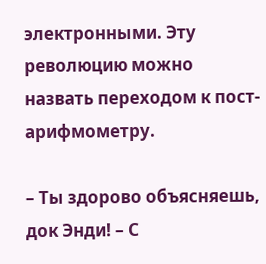электронными. Эту революцию можно назвать переходом к пост-арифмометру.

– Ты здорово объясняешь, док Энди! – С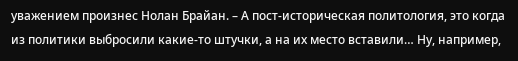уважением произнес Нолан Брайан. – А пост-историческая политология, это когда из политики выбросили какие-то штучки, а на их место вставили… Ну, например,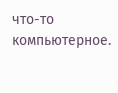что-то компьютерное.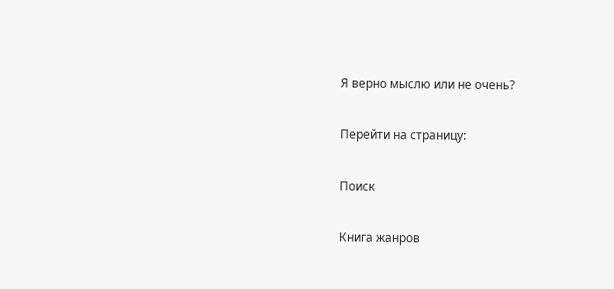Я верно мыслю или не очень?

Перейти на страницу:

Поиск

Книга жанров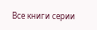Все книги серии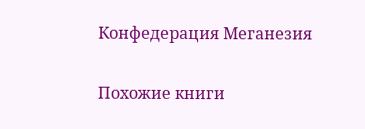Конфедерация Меганезия

Похожие книги